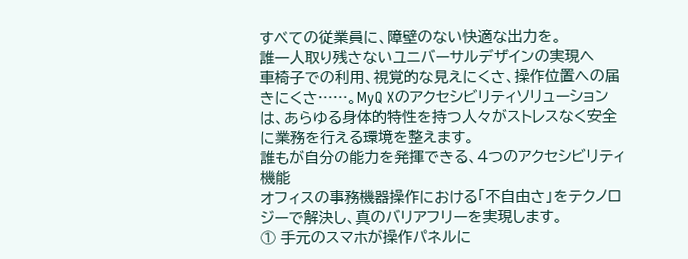すべての従業員に、障壁のない快適な出力を。
誰一人取り残さないユニバーサルデザインの実現へ
車椅子での利用、視覚的な見えにくさ、操作位置への届きにくさ……。MyQ Xのアクセシビリティソリューションは、あらゆる身体的特性を持つ人々がストレスなく安全に業務を行える環境を整えます。
誰もが自分の能力を発揮できる、4つのアクセシビリティ機能
オフィスの事務機器操作における「不自由さ」をテクノロジーで解決し、真のバリアフリーを実現します。
① 手元のスマホが操作パネルに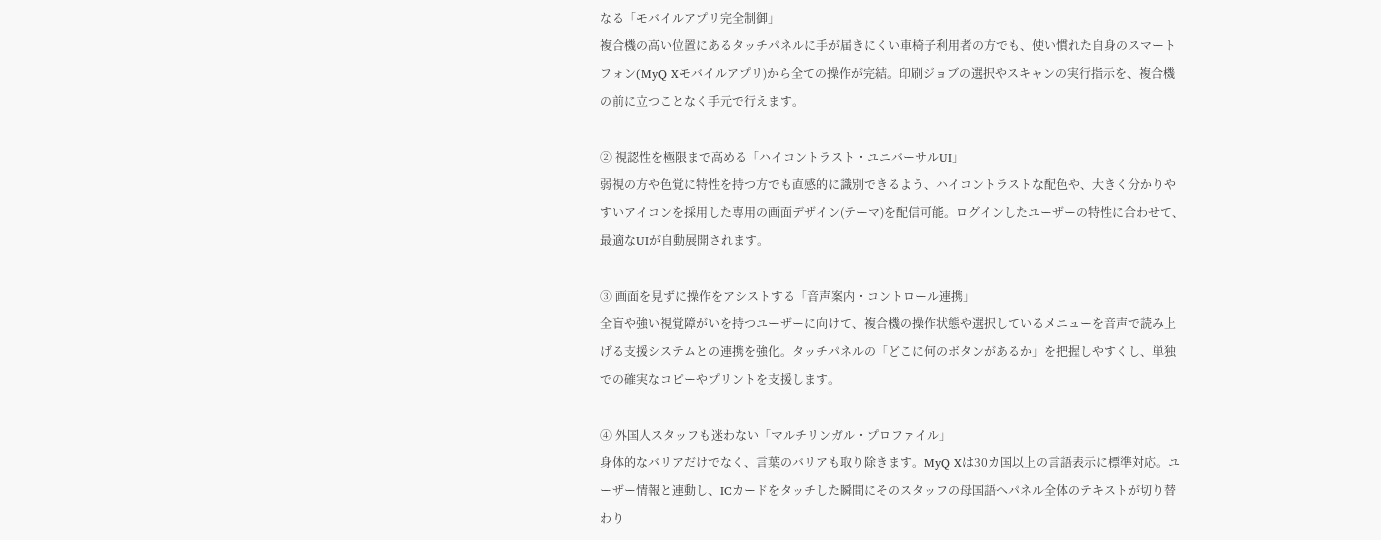なる「モバイルアプリ完全制御」
複合機の高い位置にあるタッチパネルに手が届きにくい車椅子利用者の方でも、使い慣れた自身のスマートフォン(MyQ Xモバイルアプリ)から全ての操作が完結。印刷ジョブの選択やスキャンの実行指示を、複合機の前に立つことなく手元で行えます。

② 視認性を極限まで高める「ハイコントラスト・ユニバーサルUI」
弱視の方や色覚に特性を持つ方でも直感的に識別できるよう、ハイコントラストな配色や、大きく分かりやすいアイコンを採用した専用の画面デザイン(テーマ)を配信可能。ログインしたユーザーの特性に合わせて、最適なUIが自動展開されます。

③ 画面を見ずに操作をアシストする「音声案内・コントロール連携」
全盲や強い視覚障がいを持つユーザーに向けて、複合機の操作状態や選択しているメニューを音声で読み上げる支援システムとの連携を強化。タッチパネルの「どこに何のボタンがあるか」を把握しやすくし、単独での確実なコピーやプリントを支援します。

④ 外国人スタッフも迷わない「マルチリンガル・プロファイル」
身体的なバリアだけでなく、言葉のバリアも取り除きます。MyQ Xは30カ国以上の言語表示に標準対応。ユーザー情報と連動し、ICカードをタッチした瞬間にそのスタッフの母国語へパネル全体のテキストが切り替わり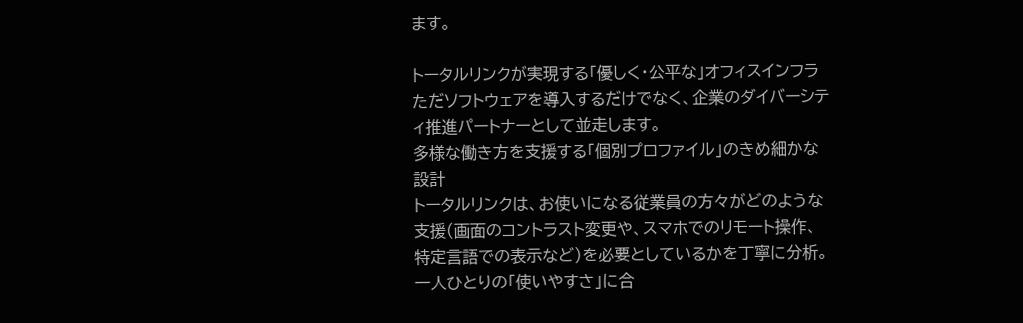ます。

トータルリンクが実現する「優しく・公平な」オフィスインフラ
ただソフトウェアを導入するだけでなく、企業のダイバーシティ推進パートナーとして並走します。
多様な働き方を支援する「個別プロファイル」のきめ細かな設計
トータルリンクは、お使いになる従業員の方々がどのような支援(画面のコントラスト変更や、スマホでのリモート操作、特定言語での表示など)を必要としているかを丁寧に分析。一人ひとりの「使いやすさ」に合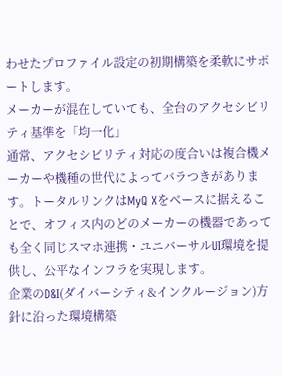わせたプロファイル設定の初期構築を柔軟にサポートします。
メーカーが混在していても、全台のアクセシビリティ基準を「均一化」
通常、アクセシビリティ対応の度合いは複合機メーカーや機種の世代によってバラつきがあります。トータルリンクはMyQ Xをベースに据えることで、オフィス内のどのメーカーの機器であっても全く同じスマホ連携・ユニバーサルUI環境を提供し、公平なインフラを実現します。
企業のD&I(ダイバーシティ&インクルージョン)方針に沿った環境構築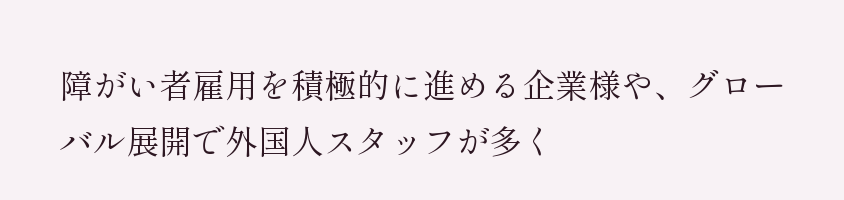障がい者雇用を積極的に進める企業様や、グローバル展開で外国人スタッフが多く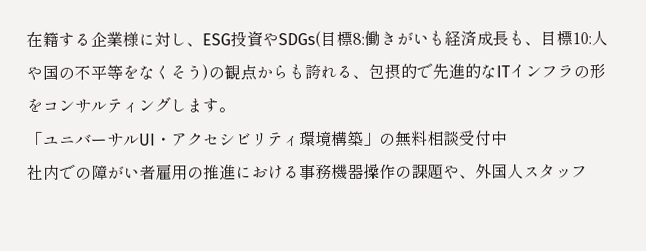在籍する企業様に対し、ESG投資やSDGs(目標8:働きがいも経済成長も、目標10:人や国の不平等をなくそう)の観点からも誇れる、包摂的で先進的なITインフラの形をコンサルティングします。
「ユニバーサルUI・アクセシビリティ環境構築」の無料相談受付中
社内での障がい者雇用の推進における事務機器操作の課題や、外国人スタッフ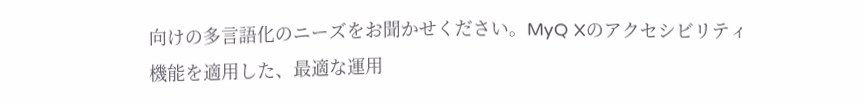向けの多言語化のニーズをお聞かせください。MyQ Xのアクセシビリティ機能を適用した、最適な運用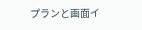プランと画面イ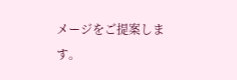メージをご提案します。